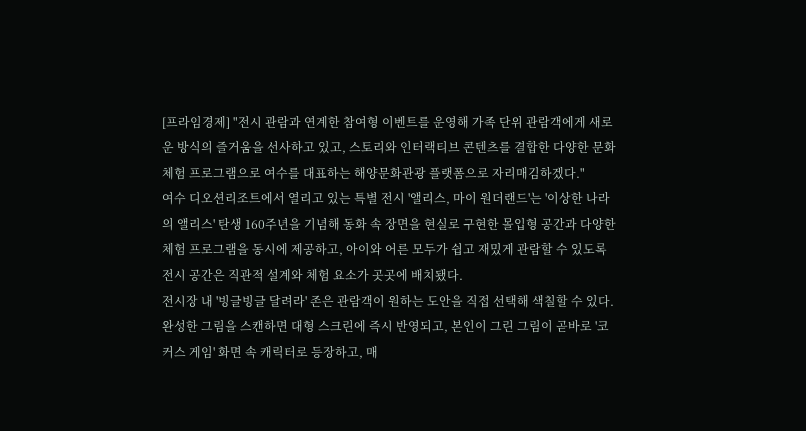[프라임경제] "전시 관람과 연계한 참여형 이벤트를 운영해 가족 단위 관람객에게 새로운 방식의 즐거움을 선사하고 있고, 스토리와 인터랙티브 콘텐츠를 결합한 다양한 문화 체험 프로그램으로 여수를 대표하는 해양문화관광 플랫폼으로 자리매김하겠다."
여수 디오션리조트에서 열리고 있는 특별 전시 '앨리스, 마이 원더랜드'는 '이상한 나라의 앨리스' 탄생 160주년을 기념해 동화 속 장면을 현실로 구현한 몰입형 공간과 다양한 체험 프로그램을 동시에 제공하고, 아이와 어른 모두가 쉽고 재밌게 관람할 수 있도록 전시 공간은 직관적 설계와 체험 요소가 곳곳에 배치됐다.
전시장 내 '빙글빙글 달려라' 존은 관람객이 원하는 도안을 직접 선택해 색칠할 수 있다. 완성한 그림을 스캔하면 대형 스크린에 즉시 반영되고, 본인이 그린 그림이 곧바로 '코커스 게임' 화면 속 캐릭터로 등장하고, 매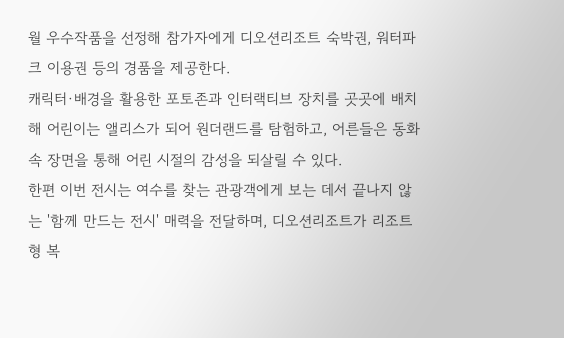월 우수작품을 선정해 참가자에게 디오션리조트 숙박권, 워터파크 이용권 등의 경품을 제공한다.
캐릭터·배경을 활용한 포토존과 인터랙티브 장치를 곳곳에 배치해 어린이는 앨리스가 되어 원더랜드를 탐험하고, 어른들은 동화 속 장면을 통해 어린 시절의 감성을 되살릴 수 있다.
한편 이번 전시는 여수를 찾는 관광객에게 보는 데서 끝나지 않는 '함께 만드는 전시' 매력을 전달하며, 디오션리조트가 리조트형 복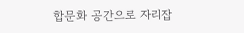합문화 공간으로 자리잡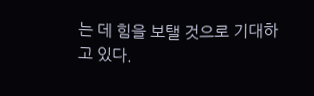는 데 힘을 보탤 것으로 기대하고 있다.